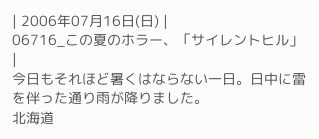| 2006年07月16日(日) |
06716_この夏のホラー、「サイレントヒル」 |
今日もそれほど暑くはならない一日。日中に雷を伴った通り雨が降りました。
北海道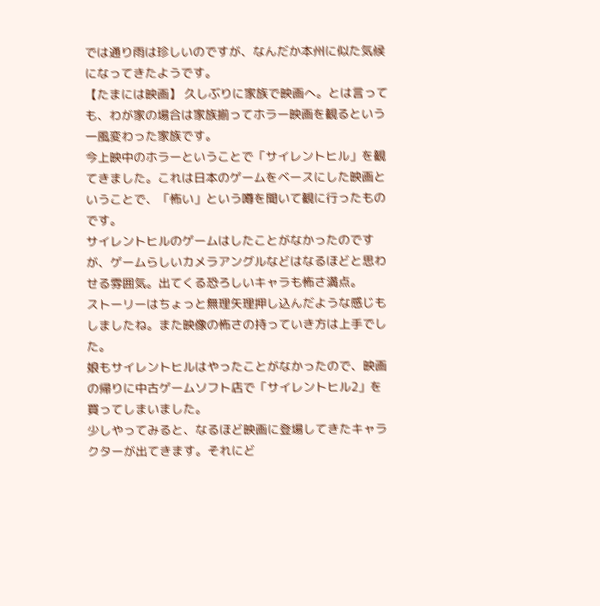では通り雨は珍しいのですが、なんだか本州に似た気候になってきたようです。
【たまには映画】 久しぶりに家族で映画へ。とは言っても、わが家の場合は家族揃ってホラー映画を観るという一風変わった家族です。
今上映中のホラーということで「サイレントヒル」を観てきました。これは日本のゲームをベースにした映画ということで、「怖い」という噂を聞いて観に行ったものです。
サイレントヒルのゲームはしたことがなかったのですが、ゲームらしいカメラアングルなどはなるほどと思わせる雰囲気。出てくる恐ろしいキャラも怖さ満点。
ストーリーはちょっと無理矢理押し込んだような感じもしましたね。また映像の怖さの持っていき方は上手でした。
娘もサイレントヒルはやったことがなかったので、映画の帰りに中古ゲームソフト店で「サイレントヒル2」を買ってしまいました。
少しやってみると、なるほど映画に登場してきたキャラクターが出てきます。それにど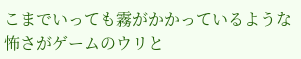こまでいっても霧がかかっているような怖さがゲームのウリと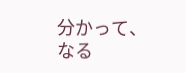分かって、なる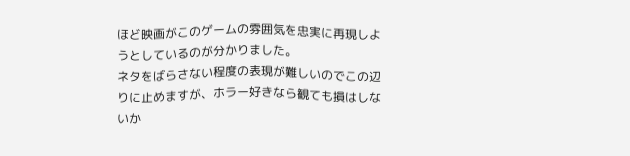ほど映画がこのゲームの雰囲気を忠実に再現しようとしているのが分かりました。
ネタをばらさない程度の表現が難しいのでこの辺りに止めますが、ホラー好きなら観ても損はしないか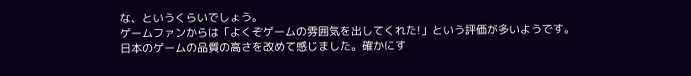な、というくらいでしょう。
ゲームファンからは「よくぞゲームの雰囲気を出してくれた!」という評価が多いようです。
日本のゲームの品質の高さを改めて感じました。確かにす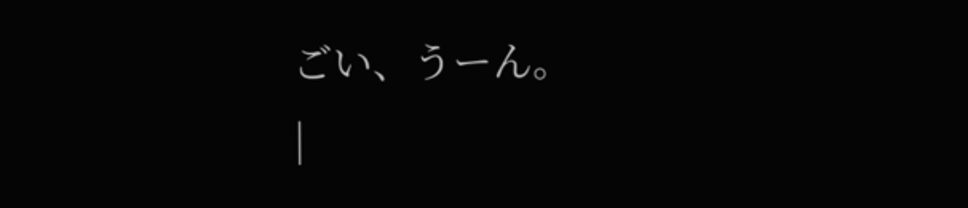ごい、うーん。
|